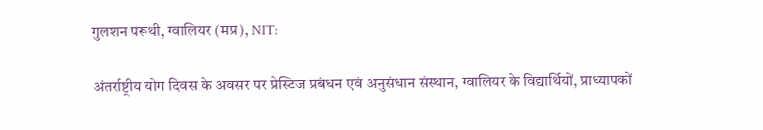गुलशन परूथी, ग्वालियर (मप्र), NIT:

अंतर्राष्ट्रीय योग दिवस के अवसर पर प्रेस्टिज प्रबंधन एवं अनुसंधान संस्थान, ग्वालियर के विद्यार्थियों, प्राध्यापकों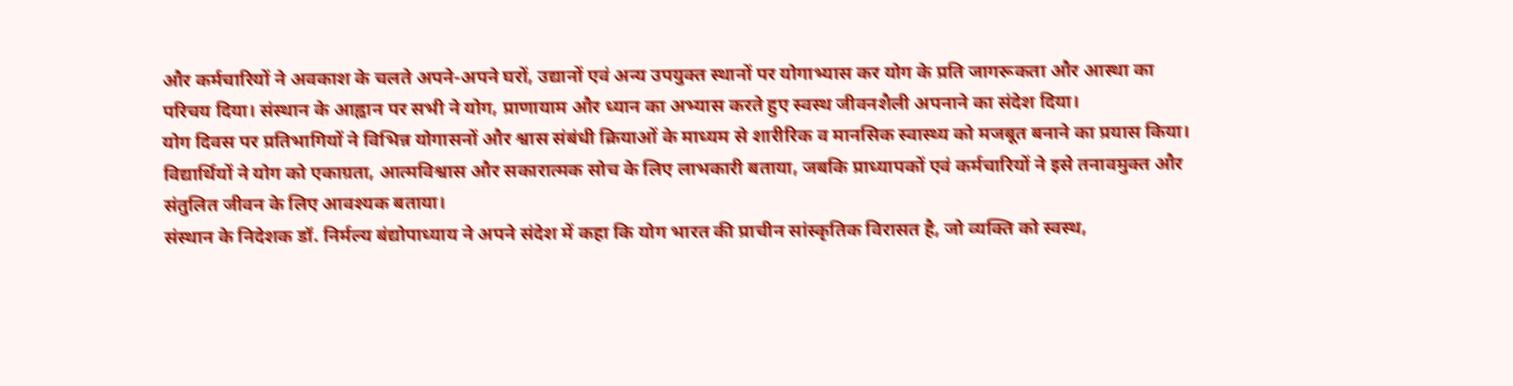और कर्मचारियों ने अवकाश के चलते अपने-अपने घरों, उद्यानों एवं अन्य उपयुक्त स्थानों पर योगाभ्यास कर योग के प्रति जागरूकता और आस्था का परिचय दिया। संस्थान के आह्वान पर सभी ने योग, प्राणायाम और ध्यान का अभ्यास करते हुए स्वस्थ जीवनशैली अपनाने का संदेश दिया।
योग दिवस पर प्रतिभागियों ने विभिन्न योगासनों और श्वास संबंधी क्रियाओं के माध्यम से शारीरिक व मानसिक स्वास्थ्य को मजबूत बनाने का प्रयास किया। विद्यार्थियों ने योग को एकाग्रता, आत्मविश्वास और सकारात्मक सोच के लिए लाभकारी बताया, जबकि प्राध्यापकों एवं कर्मचारियों ने इसे तनावमुक्त और संतुलित जीवन के लिए आवश्यक बताया।
संस्थान के निदेशक डॉ. निर्मल्य बंद्योपाध्याय ने अपने संदेश में कहा कि योग भारत की प्राचीन सांस्कृतिक विरासत है, जो व्यक्ति को स्वस्थ,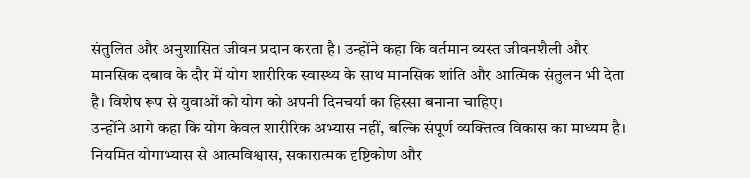संतुलित और अनुशासित जीवन प्रदान करता है। उन्होंने कहा कि वर्तमान व्यस्त जीवनशैली और मानसिक दबाव के दौर में योग शारीरिक स्वास्थ्य के साथ मानसिक शांति और आत्मिक संतुलन भी देता है। विशेष रूप से युवाओं को योग को अपनी दिनचर्या का हिस्सा बनाना चाहिए।
उन्होंने आगे कहा कि योग केवल शारीरिक अभ्यास नहीं, बल्कि संपूर्ण व्यक्तित्व विकास का माध्यम है। नियमित योगाभ्यास से आत्मविश्वास, सकारात्मक दृष्टिकोण और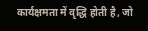कार्यक्षमता में वृद्धि होती है, जो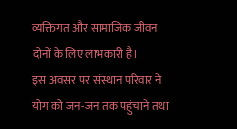व्यक्तिगत और सामाजिक जीवन दोनों के लिए लाभकारी है।
इस अवसर पर संस्थान परिवार ने योग को जन-जन तक पहुंचाने तथा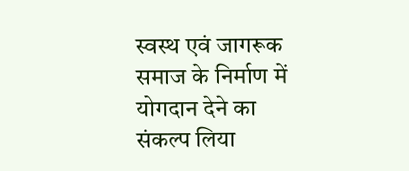स्वस्थ एवं जागरूक समाज के निर्माण में योगदान देने का संकल्प लिया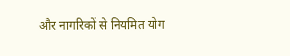और नागरिकों से नियमित योग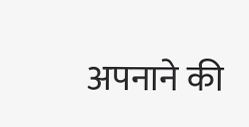अपनाने की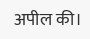अपील की।